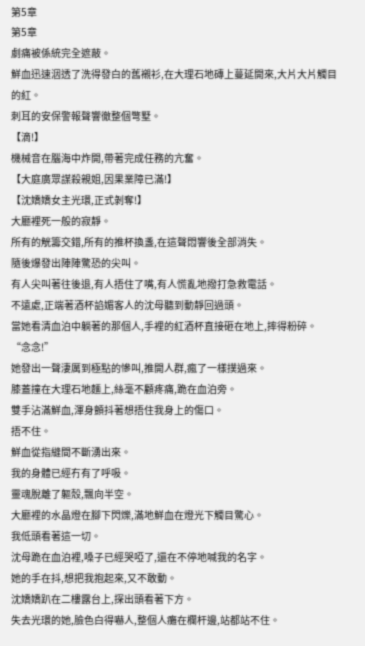第5章
第5章
劇痛被係統完全遮蔽。
鮮血迅速洇透了洗得發白的舊襯衫,在大理石地磚上蔓延開來,大片大片觸目的紅。
刺耳的安保警報聲響徹整個彆墅。
【滴!】
機械音在腦海中炸開,帶著完成任務的亢奮。
【大庭廣眾謀殺親姐,因果業障已滿!】
【沈嬌嬌女主光環,正式剝奪!】
大廳裡死一般的寂靜。
所有的觥籌交錯,所有的推杯換盞,在這聲悶響後全部消失。
隨後爆發出陣陣驚恐的尖叫。
有人尖叫著往後退,有人捂住了嘴,有人慌亂地撥打急救電話。
不遠處,正端著酒杯諂媚客人的沈母聽到動靜回過頭。
當她看清血泊中躺著的那個人,手裡的紅酒杯直接砸在地上,摔得粉碎。
“念念!”
她發出一聲淒厲到極點的慘叫,推開人群,瘋了一樣撲過來。
膝蓋撞在大理石地麵上,絲毫不顧疼痛,跪在血泊旁。
雙手沾滿鮮血,渾身顫抖著想捂住我身上的傷口。
捂不住。
鮮血從指縫間不斷湧出來。
我的身體已經冇有了呼吸。
靈魂脫離了軀殼,飄向半空。
大廳裡的水晶燈在腳下閃爍,滿地鮮血在燈光下觸目驚心。
我低頭看著這一切。
沈母跪在血泊裡,嗓子已經哭啞了,還在不停地喊我的名字。
她的手在抖,想把我抱起來,又不敢動。
沈嬌嬌趴在二樓露台上,探出頭看著下方。
失去光環的她,臉色白得嚇人,整個人癱在欄杆邊,站都站不住。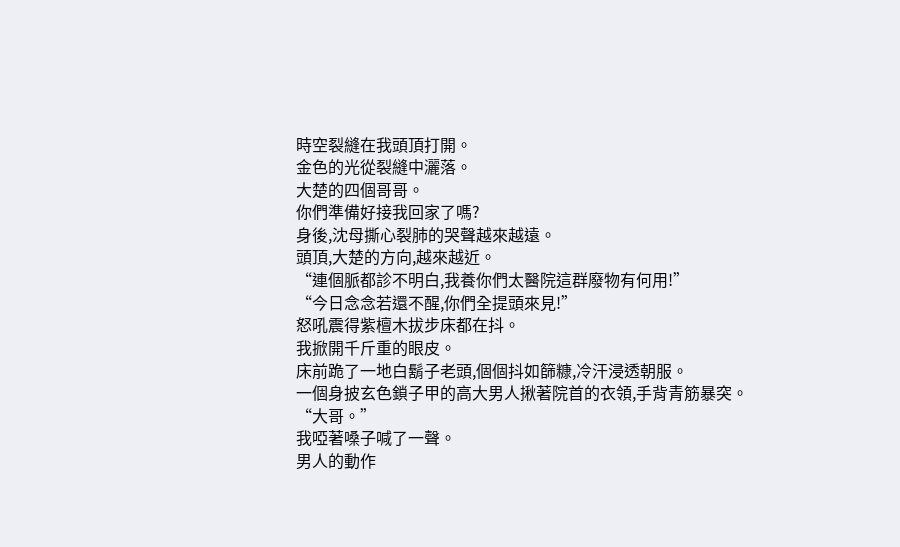時空裂縫在我頭頂打開。
金色的光從裂縫中灑落。
大楚的四個哥哥。
你們準備好接我回家了嗎?
身後,沈母撕心裂肺的哭聲越來越遠。
頭頂,大楚的方向,越來越近。
“連個脈都診不明白,我養你們太醫院這群廢物有何用!”
“今日念念若還不醒,你們全提頭來見!”
怒吼震得紫檀木拔步床都在抖。
我掀開千斤重的眼皮。
床前跪了一地白鬍子老頭,個個抖如篩糠,冷汗浸透朝服。
一個身披玄色鎖子甲的高大男人揪著院首的衣領,手背青筋暴突。
“大哥。”
我啞著嗓子喊了一聲。
男人的動作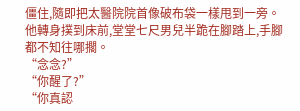僵住,隨即把太醫院院首像破布袋一樣甩到一旁。
他轉身撲到床前,堂堂七尺男兒半跪在腳踏上,手腳都不知往哪擱。
“念念?”
“你醒了?”
“你真認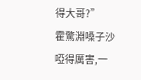得大哥?”
霍驚淵嗓子沙啞得厲害,一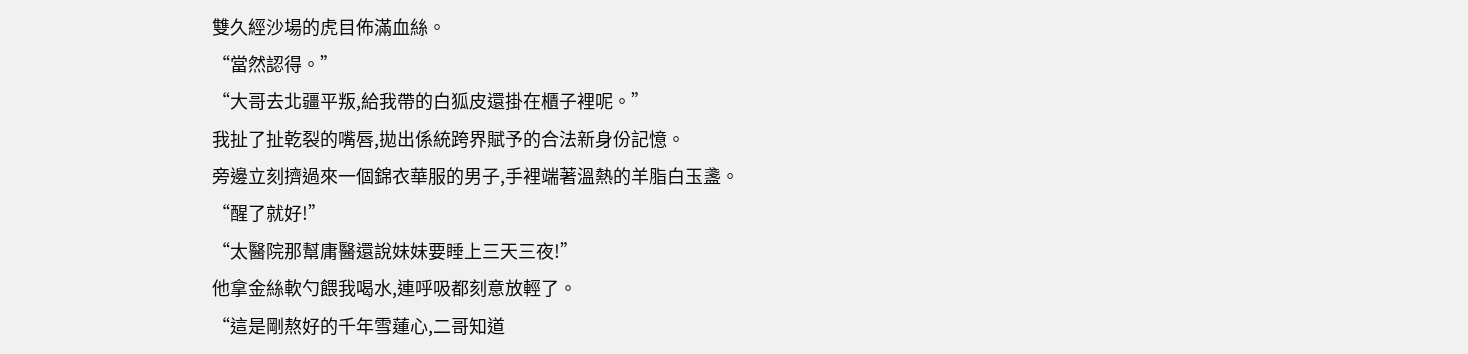雙久經沙場的虎目佈滿血絲。
“當然認得。”
“大哥去北疆平叛,給我帶的白狐皮還掛在櫃子裡呢。”
我扯了扯乾裂的嘴唇,拋出係統跨界賦予的合法新身份記憶。
旁邊立刻擠過來一個錦衣華服的男子,手裡端著溫熱的羊脂白玉盞。
“醒了就好!”
“太醫院那幫庸醫還說妹妹要睡上三天三夜!”
他拿金絲軟勺餵我喝水,連呼吸都刻意放輕了。
“這是剛熬好的千年雪蓮心,二哥知道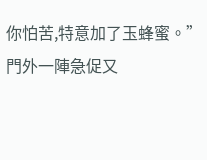你怕苦,特意加了玉蜂蜜。”
門外一陣急促又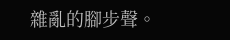雜亂的腳步聲。